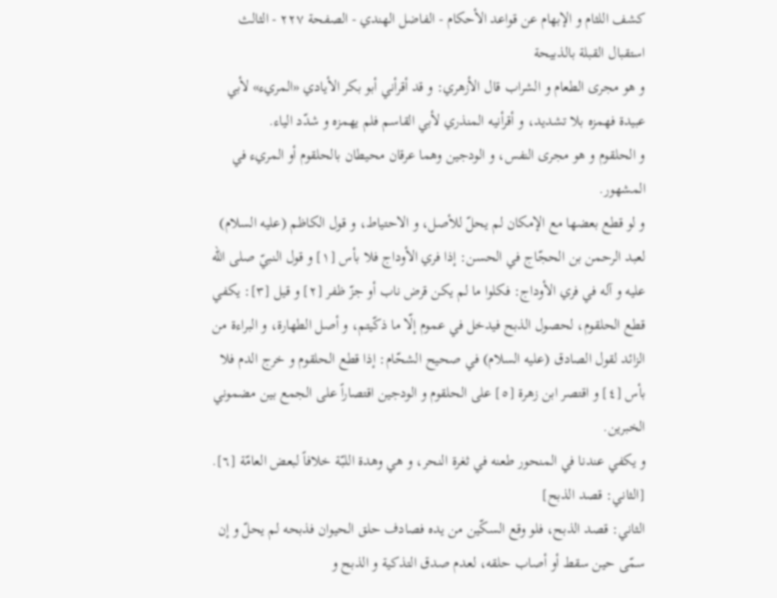كشف اللثام و الإبهام عن قواعد الأحكام - الفاضل الهندي - الصفحة ٢٢٧ - الثالث استقبال القبلة بالذبيحة
و هو مجرى الطعام و الشراب قال الأزهري: و قد أقرأني أبو بكر الأيادي «المريء» لأبي عبيدة فهمزه بلا تشديد، و أقرأنيه المنذري لأبي القاسم فلم يهمزه و شدّد الياء.
و الحلقوم و هو مجرى النفس، و الودجين وهما عرقان محيطان بالحلقوم أو المريء في المشهور.
و لو قطع بعضها مع الإمكان لم يحلّ للأصل، و الاحتياط، و قول الكاظم (عليه السلام) لعبد الرحمن بن الحجّاج في الحسن: إذا فري الأوداج فلا بأس [١] و قول النبيّ صلى الله عليه و آله في فري الأوداج: فكلوا ما لم يكن قرض ناب أو جزّ ظفر [٢] و قيل [٣]: يكفي قطع الحلقوم، لحصول الذبح فيدخل في عموم إلّا ما ذكّيتم، و أصل الطهارة، و البراءة من الزائد لقول الصادق (عليه السلام) في صحيح الشحّام: إذا قطع الحلقوم و خرج الدم فلا بأس [٤] و اقتصر ابن زهرة [٥] على الحلقوم و الودجين اقتصاراً على الجمع بين مضموني الخبرين.
و يكفي عندنا في المنحور طعنه في ثغرة النحر، و هي وهدة اللبّة خلافاً لبعض العامّة [٦].
[الثاني: قصد الذبح]
الثاني: قصد الذبح، فلو وقع السكّين من يده فصادف حلق الحيوان فذبحه لم يحلّ و إن سمّى حين سقط أو أصاب حلقه، لعدم صدق التذكية و الذبح و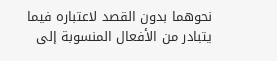نحوهما بدون القصد لاعتباره فيما يتبادر من الأفعال المنسوبة إلى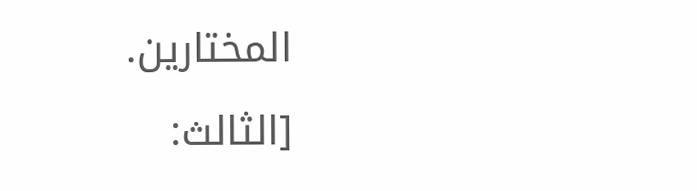المختارين.
[الثالث: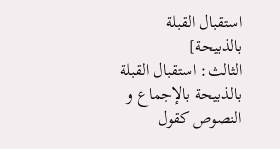استقبال القبلة بالذبيحة]
الثالث: استقبال القبلة بالذبيحة بالإجماع و النصوص كقول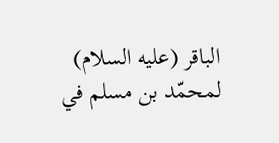الباقر (عليه السلام) لمحمّد بن مسلم في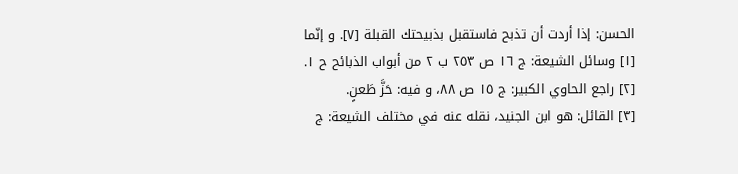الحسن: إذا أردت أن تذبح فاستقبل بذبيحتك القبلة [٧]. و إنّما
[١] وسائل الشيعة: ج ١٦ ص ٢٥٣ ب ٢ من أبواب الذبائح ح ١.
[٢] راجع الحاوي الكبير: ج ١٥ ص ٨٨، و فيه: حَزَّ طَعنٍ.
[٣] القائل: هو ابن الجنيد، نقله عنه في مختلف الشيعة: ج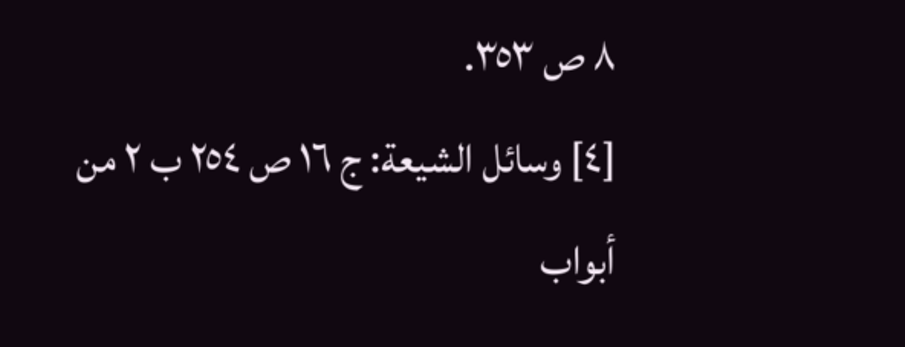٨ ص ٣٥٣.
[٤] وسائل الشيعة: ج ١٦ ص ٢٥٤ ب ٢ من أبواب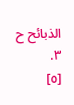الذبائح ح ٣.
[٥]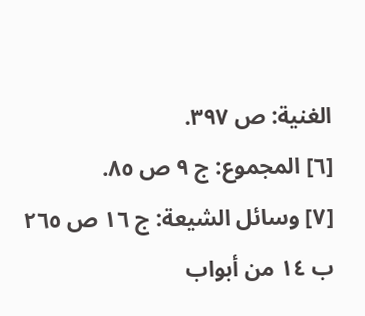الغنية: ص ٣٩٧.
[٦] المجموع: ج ٩ ص ٨٥.
[٧] وسائل الشيعة: ج ١٦ ص ٢٦٥ ب ١٤ من أبواب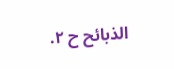الذبائح ح ٢.